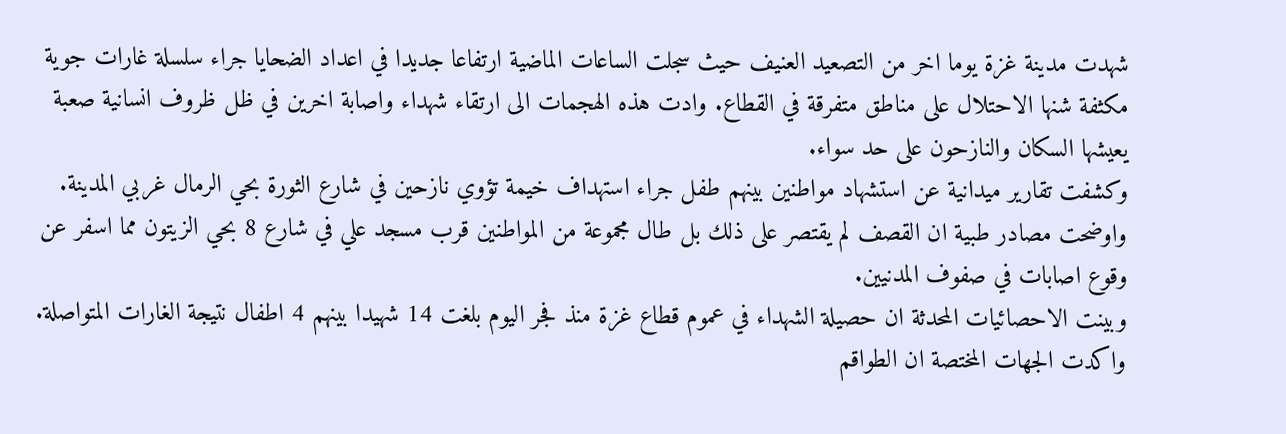شهدت مدينة غزة يوما اخر من التصعيد العنيف حيث سجلت الساعات الماضية ارتفاعا جديدا في اعداد الضحايا جراء سلسلة غارات جوية مكثفة شنها الاحتلال على مناطق متفرقة في القطاع. وادت هذه الهجمات الى ارتقاء شهداء واصابة اخرين في ظل ظروف انسانية صعبة يعيشها السكان والنازحون على حد سواء.
وكشفت تقارير ميدانية عن استشهاد مواطنين بينهم طفل جراء استهداف خيمة تؤوي نازحين في شارع الثورة بحي الرمال غربي المدينة. واوضحت مصادر طبية ان القصف لم يقتصر على ذلك بل طال مجموعة من المواطنين قرب مسجد علي في شارع 8 بحي الزيتون مما اسفر عن وقوع اصابات في صفوف المدنيين.
وبينت الاحصائيات المحدثة ان حصيلة الشهداء في عموم قطاع غزة منذ فجر اليوم بلغت 14 شهيدا بينهم 4 اطفال نتيجة الغارات المتواصلة. واكدت الجهات المختصة ان الطواقم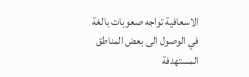الاسعافية تواجه صعوبات بالغة في الوصول الى بعض المناطق المستهدفة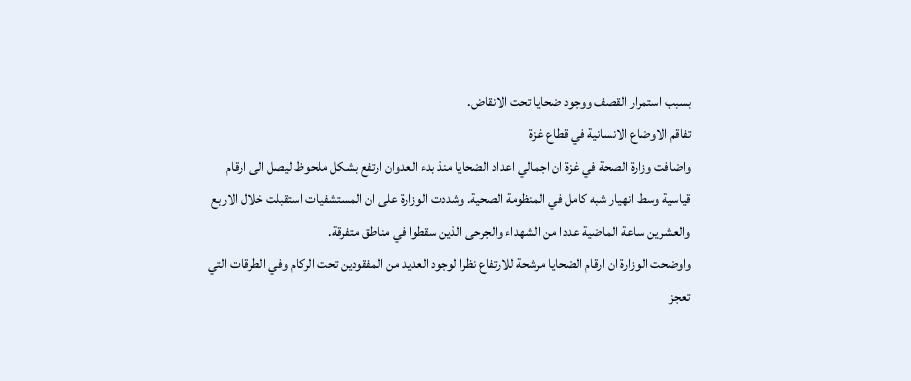بسبب استمرار القصف ووجود ضحايا تحت الانقاض.
تفاقم الاوضاع الانسانية في قطاع غزة
واضافت وزارة الصحة في غزة ان اجمالي اعداد الضحايا منذ بدء العدوان ارتفع بشكل ملحوظ ليصل الى ارقام قياسية وسط انهيار شبه كامل في المنظومة الصحية. وشددت الوزارة على ان المستشفيات استقبلت خلال الاربع والعشرين ساعة الماضية عددا من الشهداء والجرحى الذين سقطوا في مناطق متفرقة.
واوضحت الوزارة ان ارقام الضحايا مرشحة للارتفاع نظرا لوجود العديد من المفقودين تحت الركام وفي الطرقات التي تعجز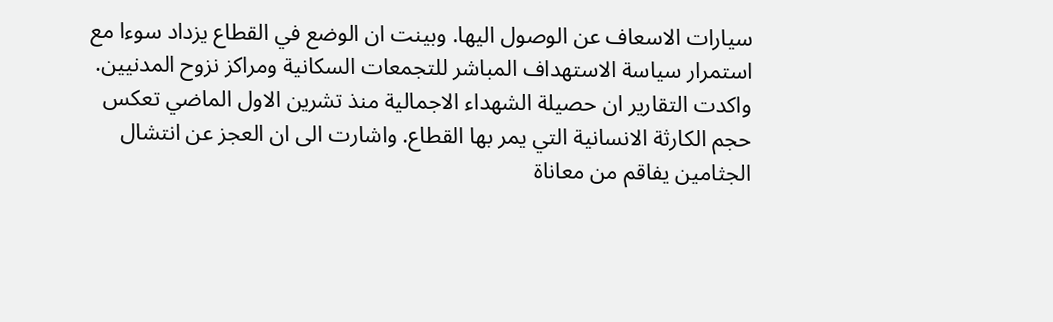سيارات الاسعاف عن الوصول اليها. وبينت ان الوضع في القطاع يزداد سوءا مع استمرار سياسة الاستهداف المباشر للتجمعات السكانية ومراكز نزوح المدنيين.
واكدت التقارير ان حصيلة الشهداء الاجمالية منذ تشرين الاول الماضي تعكس حجم الكارثة الانسانية التي يمر بها القطاع. واشارت الى ان العجز عن انتشال الجثامين يفاقم من معاناة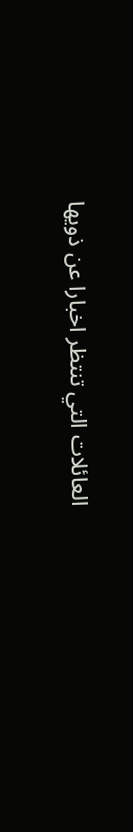العائلات التي تنتظر اخبارا عن ذويها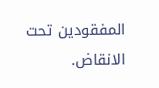المفقودين تحت الانقاض.